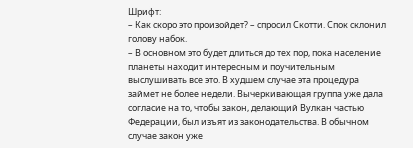Шрифт:
– Как скоро это произойдет? – спросил Скотти. Спок склонил голову набок.
– В основном это будет длиться до тех пор, пока население планеты находит интересным и поучительным выслушивать все это. В худшем случае эта процедура займет не более недели. Вычеркивающая группа уже дала согласие на то, чтобы закон, делающий Вулкан частью Федерации, был изъят из законодательства. В обычном случае закон уже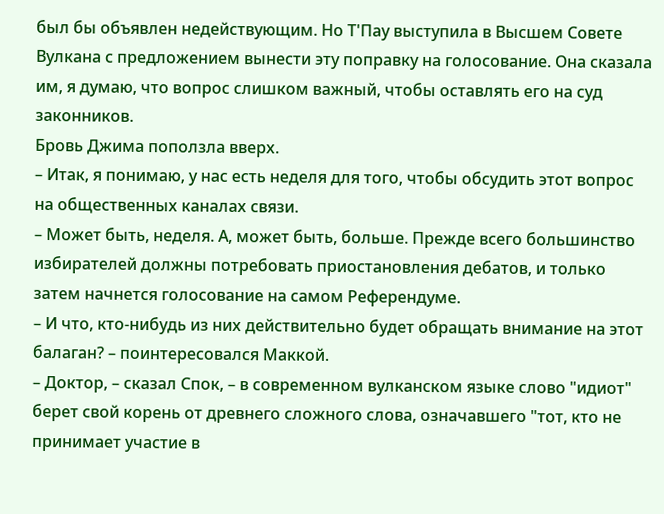был бы объявлен недействующим. Но Т'Пау выступила в Высшем Совете Вулкана с предложением вынести эту поправку на голосование. Она сказала им, я думаю, что вопрос слишком важный, чтобы оставлять его на суд законников.
Бровь Джима поползла вверх.
– Итак, я понимаю, у нас есть неделя для того, чтобы обсудить этот вопрос на общественных каналах связи.
– Может быть, неделя. А, может быть, больше. Прежде всего большинство избирателей должны потребовать приостановления дебатов, и только затем начнется голосование на самом Референдуме.
– И что, кто-нибудь из них действительно будет обращать внимание на этот балаган? – поинтересовался Маккой.
– Доктор, – сказал Спок, – в современном вулканском языке слово "идиот" берет свой корень от древнего сложного слова, означавшего "тот, кто не принимает участие в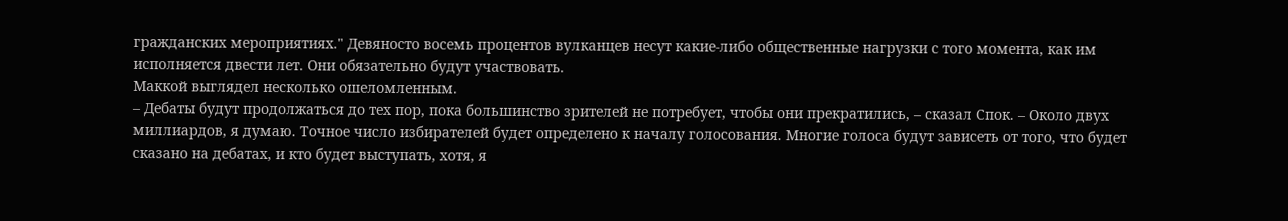гражданских мероприятиях." Девяносто восемь процентов вулканцев несут какие-либо общественные нагрузки с того момента, как им исполняется двести лет. Они обязательно будут участвовать.
Маккой выглядел несколько ошеломленным.
– Дебаты будут продолжаться до тех пор, пока большинство зрителей не потребует, чтобы они прекратились, – сказал Спок. – Около двух миллиардов, я думаю. Точное число избирателей будет определено к началу голосования. Многие голоса будут зависеть от того, что будет сказано на дебатах, и кто будет выступать, хотя, я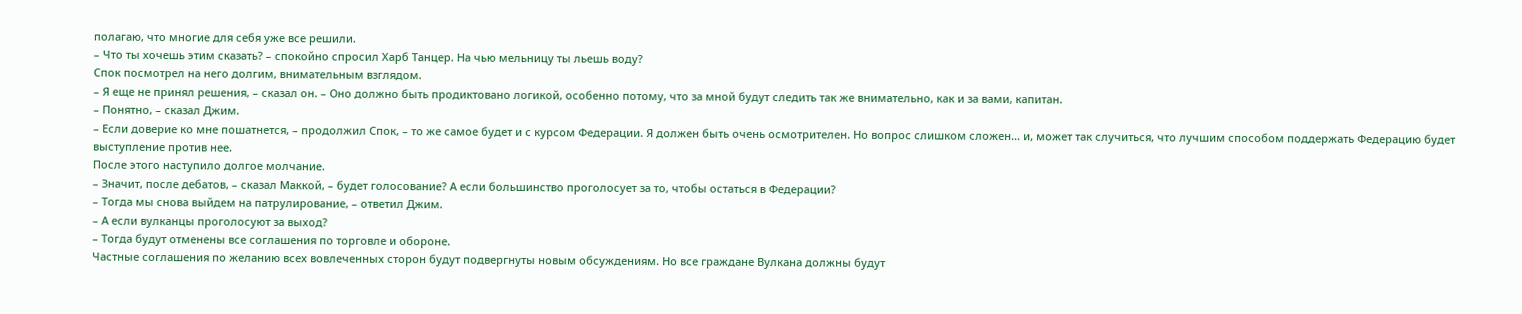полагаю, что многие для себя уже все решили.
– Что ты хочешь этим сказать? – спокойно спросил Харб Танцер. На чью мельницу ты льешь воду?
Спок посмотрел на него долгим, внимательным взглядом.
– Я еще не принял решения, – сказал он. – Оно должно быть продиктовано логикой, особенно потому, что за мной будут следить так же внимательно, как и за вами, капитан.
– Понятно, – сказал Джим.
– Если доверие ко мне пошатнется, – продолжил Спок, – то же самое будет и с курсом Федерации. Я должен быть очень осмотрителен. Но вопрос слишком сложен… и, может так случиться, что лучшим способом поддержать Федерацию будет выступление против нее.
После этого наступило долгое молчание.
– Значит, после дебатов, – сказал Маккой, – будет голосование? А если большинство проголосует за то, чтобы остаться в Федерации?
– Тогда мы снова выйдем на патрулирование, – ответил Джим.
– А если вулканцы проголосуют за выход?
– Тогда будут отменены все соглашения по торговле и обороне.
Частные соглашения по желанию всех вовлеченных сторон будут подвергнуты новым обсуждениям. Но все граждане Вулкана должны будут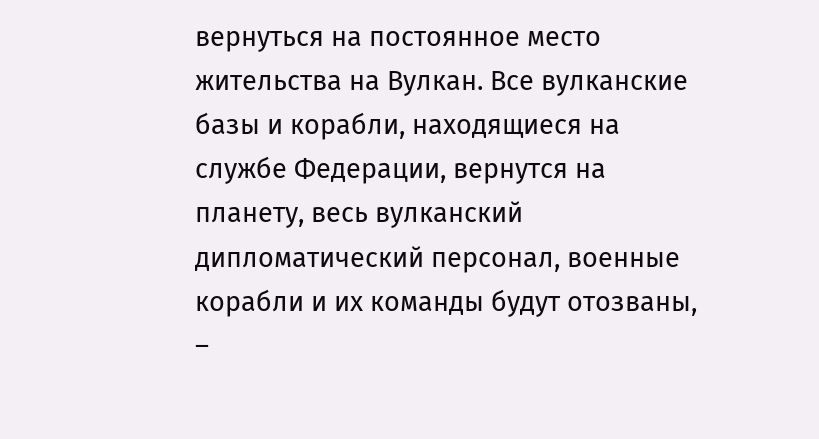вернуться на постоянное место жительства на Вулкан. Все вулканские базы и корабли, находящиеся на службе Федерации, вернутся на планету, весь вулканский дипломатический персонал, военные корабли и их команды будут отозваны, –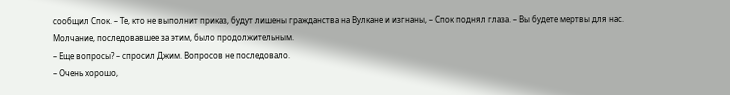сообщил Спок. – Те, кто не выполнит приказ, будут лишены гражданства на Вулкане и изгнаны, – Спок поднял глаза. – Вы будете мертвы для нас.
Молчание, последовавшее за этим, было продолжительным.
– Еще вопросы? – спросил Джим. Вопросов не последовало.
– Очень хорошо,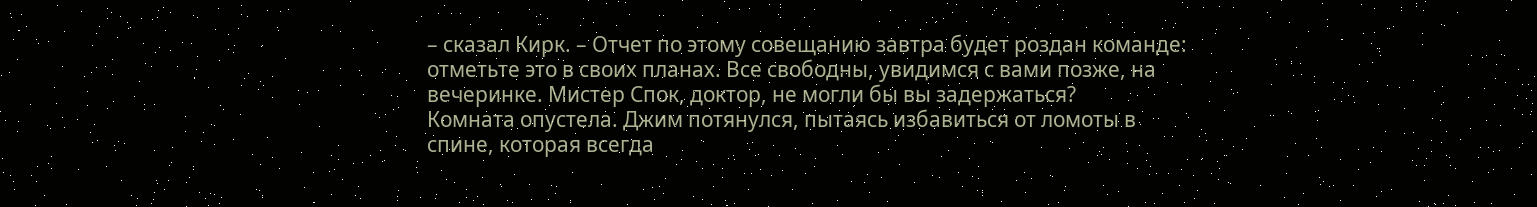– сказал Кирк. – Отчет по этому совещанию завтра будет роздан команде: отметьте это в своих планах. Все свободны, увидимся с вами позже, на вечеринке. Мистер Спок, доктор, не могли бы вы задержаться?
Комната опустела. Джим потянулся, пытаясь избавиться от ломоты в спине, которая всегда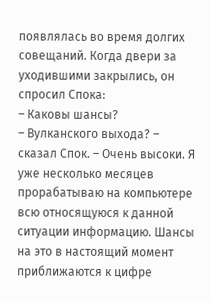появлялась во время долгих совещаний. Когда двери за уходившими закрылись, он спросил Спока:
– Каковы шансы?
– Вулканского выхода? – сказал Спок. – Очень высоки. Я уже несколько месяцев прорабатываю на компьютере всю относящуюся к данной ситуации информацию. Шансы на это в настоящий момент приближаются к цифре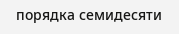порядка семидесяти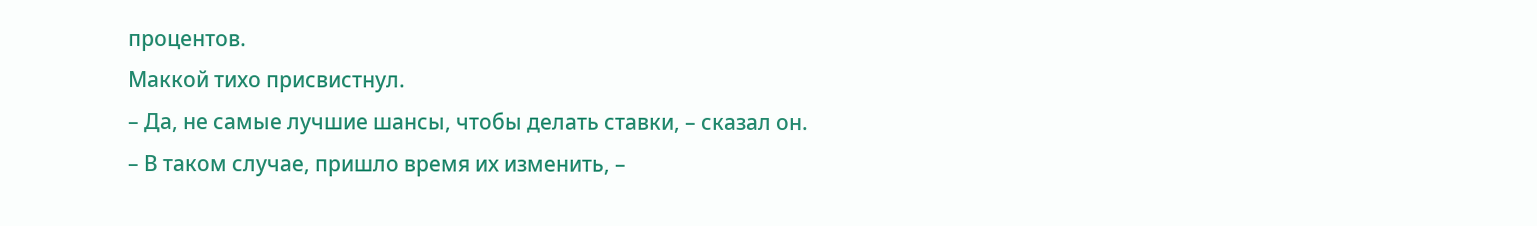процентов.
Маккой тихо присвистнул.
– Да, не самые лучшие шансы, чтобы делать ставки, – сказал он.
– В таком случае, пришло время их изменить, –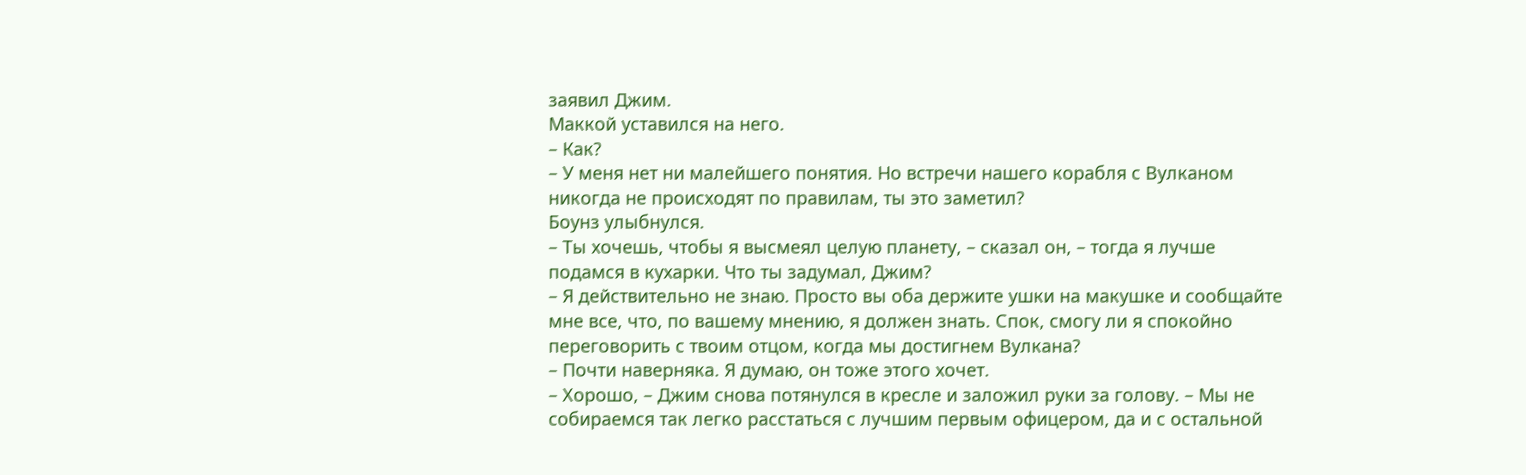заявил Джим.
Маккой уставился на него.
– Как?
– У меня нет ни малейшего понятия. Но встречи нашего корабля с Вулканом никогда не происходят по правилам, ты это заметил?
Боунз улыбнулся.
– Ты хочешь, чтобы я высмеял целую планету, – сказал он, – тогда я лучше подамся в кухарки. Что ты задумал, Джим?
– Я действительно не знаю. Просто вы оба держите ушки на макушке и сообщайте мне все, что, по вашему мнению, я должен знать. Спок, смогу ли я спокойно переговорить с твоим отцом, когда мы достигнем Вулкана?
– Почти наверняка. Я думаю, он тоже этого хочет.
– Хорошо, – Джим снова потянулся в кресле и заложил руки за голову. – Мы не собираемся так легко расстаться с лучшим первым офицером, да и с остальной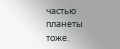частью планеты тоже.